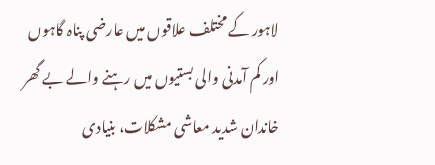لاہور کے مختلف علاقوں میں عارضی پناہ گاہوں اور کم آمدنی والی بستیوں میں رہنے والے بے گھر خاندان شدید معاشی مشکلات، بنیادی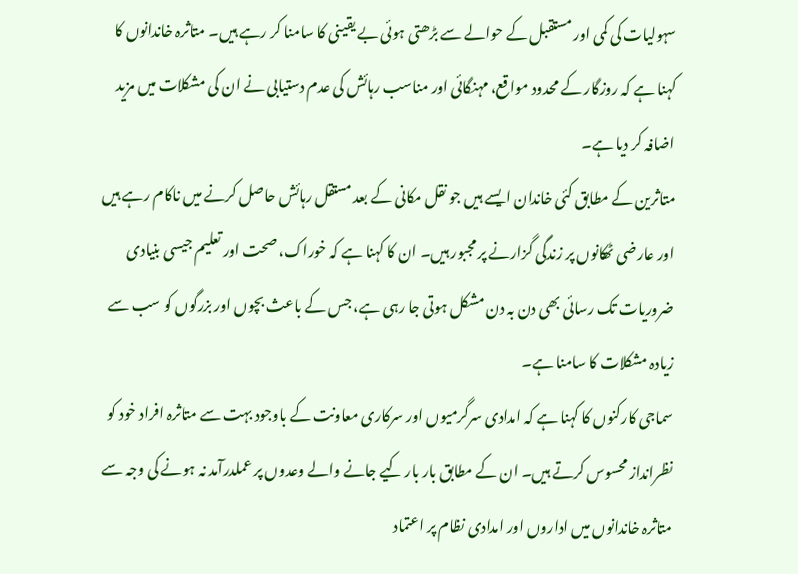سہولیات کی کمی اور مستقبل کے حوالے سے بڑھتی ہوئی بے یقینی کا سامنا کر رہے ہیں۔ متاثرہ خاندانوں کا کہنا ہے کہ روزگار کے محدود مواقع، مہنگائی اور مناسب رہائش کی عدم دستیابی نے ان کی مشکلات میں مزید اضافہ کر دیا ہے۔
متاثرین کے مطابق کئی خاندان ایسے ہیں جو نقل مکانی کے بعد مستقل رہائش حاصل کرنے میں ناکام رہے ہیں اور عارضی ٹھکانوں پر زندگی گزارنے پر مجبور ہیں۔ ان کا کہنا ہے کہ خوراک، صحت اور تعلیم جیسی بنیادی ضروریات تک رسائی بھی دن بہ دن مشکل ہوتی جا رہی ہے، جس کے باعث بچوں اور بزرگوں کو سب سے زیادہ مشکلات کا سامنا ہے۔
سماجی کارکنوں کا کہنا ہے کہ امدادی سرگرمیوں اور سرکاری معاونت کے باوجود بہت سے متاثرہ افراد خود کو نظرانداز محسوس کرتے ہیں۔ ان کے مطابق بار بار کیے جانے والے وعدوں پر عملدرآمد نہ ہونے کی وجہ سے متاثرہ خاندانوں میں اداروں اور امدادی نظام پر اعتماد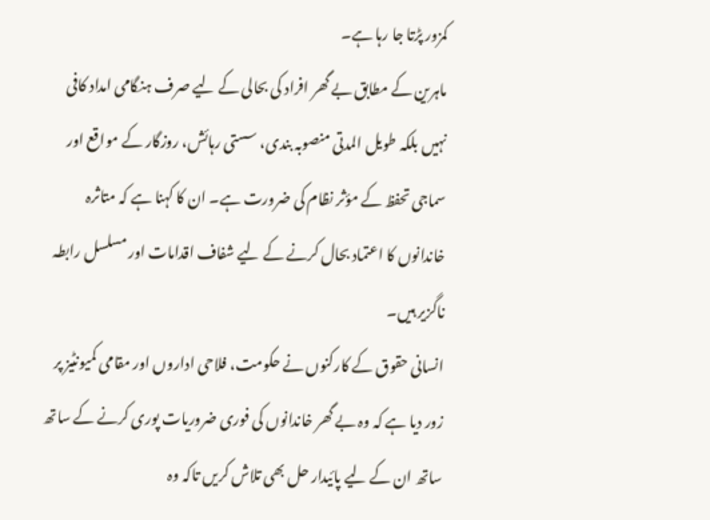کمزور پڑتا جا رہا ہے۔
ماہرین کے مطابق بے گھر افراد کی بحالی کے لیے صرف ہنگامی امداد کافی نہیں بلکہ طویل المدتی منصوبہ بندی، سستی رہائش، روزگار کے مواقع اور سماجی تحفظ کے مؤثر نظام کی ضرورت ہے۔ ان کا کہنا ہے کہ متاثرہ خاندانوں کا اعتماد بحال کرنے کے لیے شفاف اقدامات اور مسلسل رابطہ ناگزیر ہیں۔
انسانی حقوق کے کارکنوں نے حکومت، فلاحی اداروں اور مقامی کمیونٹیز پر زور دیا ہے کہ وہ بے گھر خاندانوں کی فوری ضروریات پوری کرنے کے ساتھ ساتھ ان کے لیے پائیدار حل بھی تلاش کریں تاکہ وہ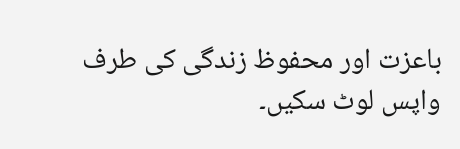باعزت اور محفوظ زندگی کی طرف واپس لوٹ سکیں۔